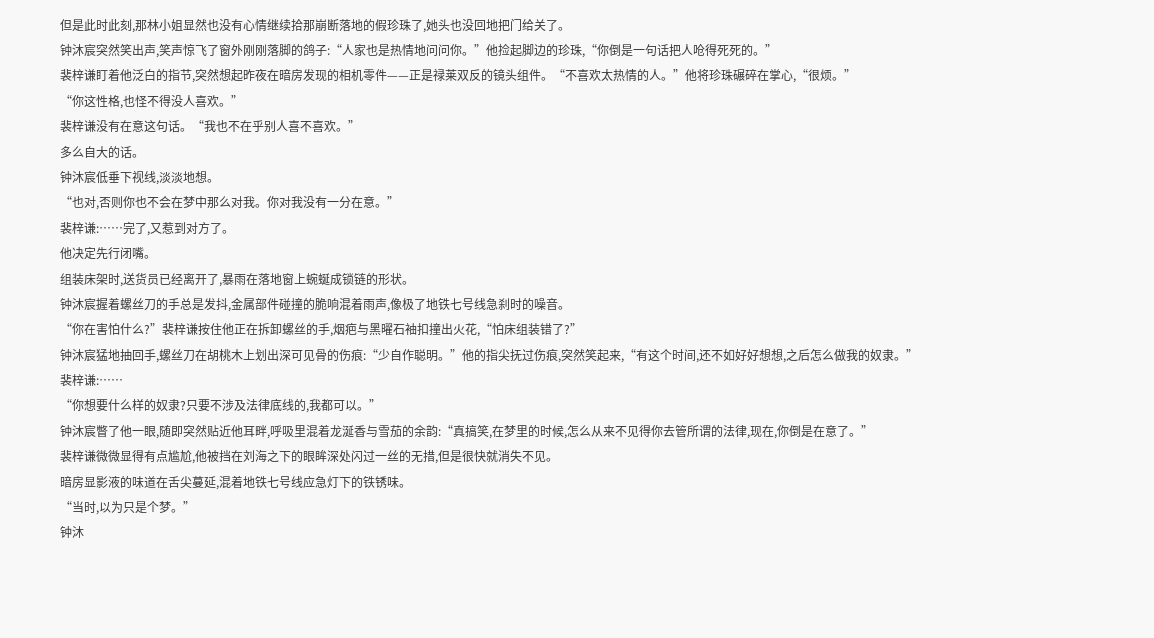但是此时此刻,那林小姐显然也没有心情继续拾那崩断落地的假珍珠了,她头也没回地把门给关了。
钟沐宸突然笑出声,笑声惊飞了窗外刚刚落脚的鸽子:“人家也是热情地问问你。”他捡起脚边的珍珠,“你倒是一句话把人呛得死死的。”
裴梓谦盯着他泛白的指节,突然想起昨夜在暗房发现的相机零件——正是禄莱双反的镜头组件。“不喜欢太热情的人。”他将珍珠碾碎在掌心,“很烦。”
“你这性格,也怪不得没人喜欢。”
裴梓谦没有在意这句话。“我也不在乎别人喜不喜欢。”
多么自大的话。
钟沐宸低垂下视线,淡淡地想。
“也对,否则你也不会在梦中那么对我。你对我没有一分在意。”
裴梓谦:……完了,又惹到对方了。
他决定先行闭嘴。
组装床架时,送货员已经离开了,暴雨在落地窗上蜿蜒成锁链的形状。
钟沐宸握着螺丝刀的手总是发抖,金属部件碰撞的脆响混着雨声,像极了地铁七号线急刹时的噪音。
“你在害怕什么?”裴梓谦按住他正在拆卸螺丝的手,烟疤与黑曜石袖扣撞出火花,“怕床组装错了?”
钟沐宸猛地抽回手,螺丝刀在胡桃木上划出深可见骨的伤痕:“少自作聪明。”他的指尖抚过伤痕,突然笑起来,“有这个时间,还不如好好想想,之后怎么做我的奴隶。”
裴梓谦:……
“你想要什么样的奴隶?只要不涉及法律底线的,我都可以。”
钟沐宸瞥了他一眼,随即突然贴近他耳畔,呼吸里混着龙涎香与雪茄的余韵:“真搞笑,在梦里的时候,怎么从来不见得你去管所谓的法律,现在,你倒是在意了。”
裴梓谦微微显得有点尴尬,他被挡在刘海之下的眼眸深处闪过一丝的无措,但是很快就消失不见。
暗房显影液的味道在舌尖蔓延,混着地铁七号线应急灯下的铁锈味。
“当时,以为只是个梦。”
钟沐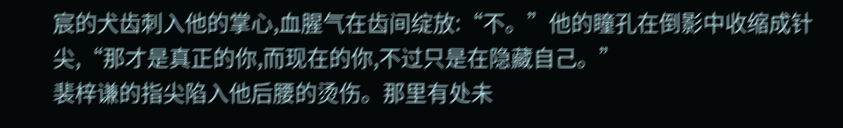宸的犬齿刺入他的掌心,血腥气在齿间绽放:“不。”他的瞳孔在倒影中收缩成针尖,“那才是真正的你,而现在的你,不过只是在隐藏自己。”
裴梓谦的指尖陷入他后腰的烫伤。那里有处未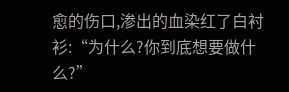愈的伤口,渗出的血染红了白衬衫:“为什么?你到底想要做什么?”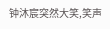钟沐宸突然大笑,笑声